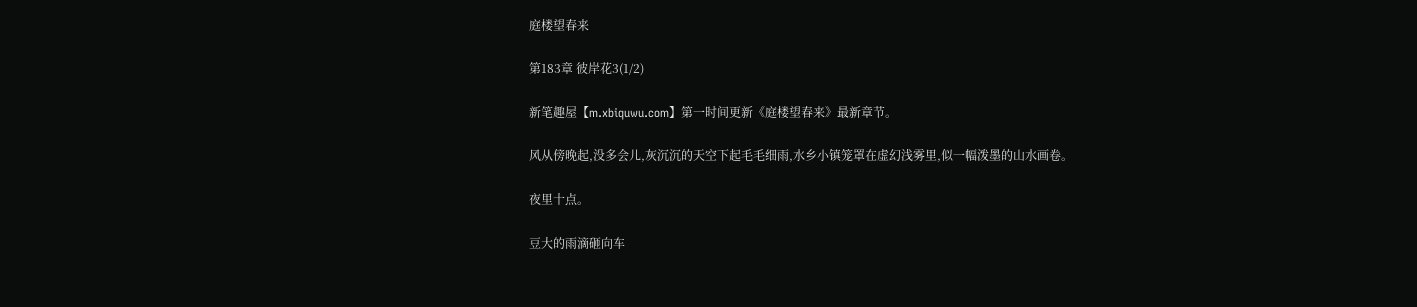庭楼望春来

第183章 彼岸花3(1/2)

新笔趣屋【m.xbiquwu.com】第一时间更新《庭楼望春来》最新章节。

风从傍晚起,没多会儿,灰沉沉的天空下起毛毛细雨,水乡小镇笼罩在虚幻浅雾里,似一幅泼墨的山水画卷。

夜里十点。

豆大的雨滴砸向车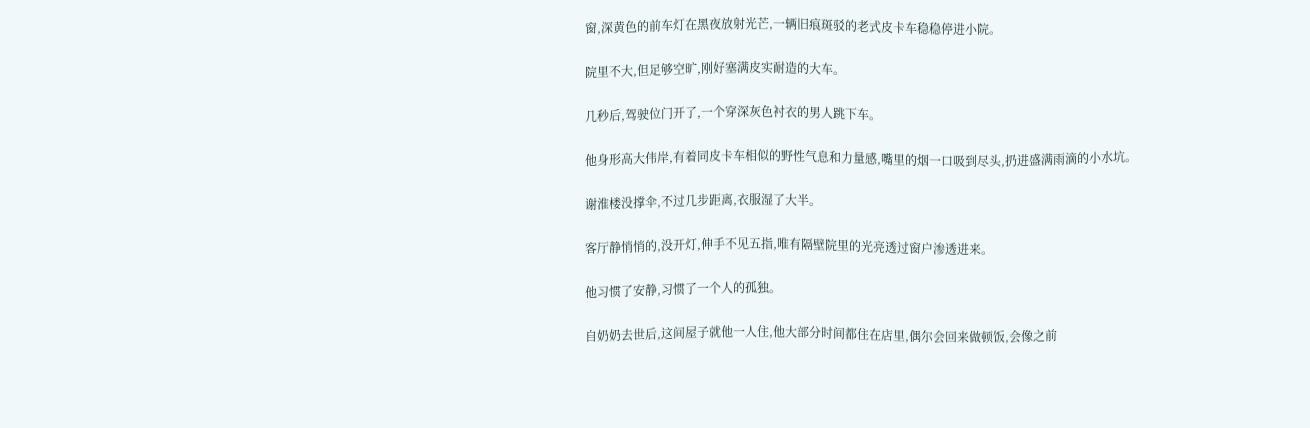窗,深黄色的前车灯在黑夜放射光芒,一辆旧痕斑驳的老式皮卡车稳稳停进小院。

院里不大,但足够空旷,刚好塞满皮实耐造的大车。

几秒后,驾驶位门开了,一个穿深灰色衬衣的男人跳下车。

他身形高大伟岸,有着同皮卡车相似的野性气息和力量感,嘴里的烟一口吸到尽头,扔进盛满雨滴的小水坑。

谢淮楼没撑伞,不过几步距离,衣服湿了大半。

客厅静悄悄的,没开灯,伸手不见五指,唯有隔壁院里的光亮透过窗户渗透进来。

他习惯了安静,习惯了一个人的孤独。

自奶奶去世后,这间屋子就他一人住,他大部分时间都住在店里,偶尔会回来做顿饭,会像之前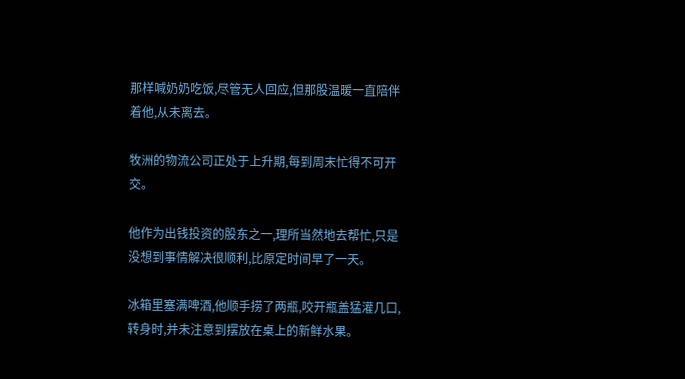那样喊奶奶吃饭,尽管无人回应,但那股温暖一直陪伴着他,从未离去。

牧洲的物流公司正处于上升期,每到周末忙得不可开交。

他作为出钱投资的股东之一,理所当然地去帮忙,只是没想到事情解决很顺利,比原定时间早了一天。

冰箱里塞满啤酒,他顺手捞了两瓶,咬开瓶盖猛灌几口,转身时,并未注意到摆放在桌上的新鲜水果。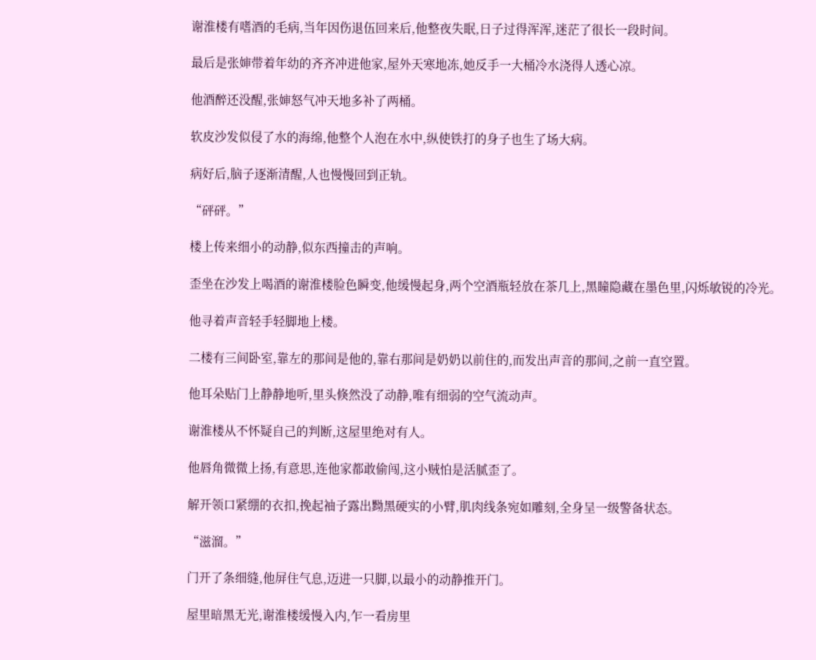谢淮楼有嗜酒的毛病,当年因伤退伍回来后,他整夜失眠,日子过得浑浑,迷茫了很长一段时间。

最后是张婶带着年幼的齐齐冲进他家,屋外天寒地冻,她反手一大桶冷水浇得人透心凉。

他酒醉还没醒,张婶怒气冲天地多补了两桶。

软皮沙发似侵了水的海绵,他整个人泡在水中,纵使铁打的身子也生了场大病。

病好后,脑子逐渐清醒,人也慢慢回到正轨。

“砰砰。”

楼上传来细小的动静,似东西撞击的声响。

歪坐在沙发上喝酒的谢淮楼脸色瞬变,他缓慢起身,两个空酒瓶轻放在茶几上,黑瞳隐藏在墨色里,闪烁敏锐的冷光。

他寻着声音轻手轻脚地上楼。

二楼有三间卧室,靠左的那间是他的,靠右那间是奶奶以前住的,而发出声音的那间,之前一直空置。

他耳朵贴门上静静地听,里头倏然没了动静,唯有细弱的空气流动声。

谢淮楼从不怀疑自己的判断,这屋里绝对有人。

他唇角微微上扬,有意思,连他家都敢偷闯,这小贼怕是活腻歪了。

解开领口紧绷的衣扣,挽起袖子露出黝黑硬实的小臂,肌肉线条宛如雕刻,全身呈一级警备状态。

“滋溜。”

门开了条细缝,他屏住气息,迈进一只脚,以最小的动静推开门。

屋里暗黑无光,谢淮楼缓慢入内,乍一看房里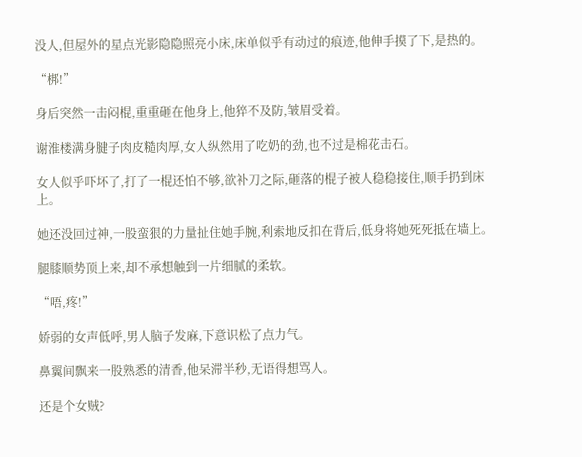没人,但屋外的星点光影隐隐照亮小床,床单似乎有动过的痕迹,他伸手摸了下,是热的。

“梆!”

身后突然一击闷棍,重重砸在他身上,他猝不及防,皱眉受着。

谢淮楼满身腱子肉皮糙肉厚,女人纵然用了吃奶的劲,也不过是棉花击石。

女人似乎吓坏了,打了一棍还怕不够,欲补刀之际,砸落的棍子被人稳稳接住,顺手扔到床上。

她还没回过神,一股蛮狠的力量扯住她手腕,利索地反扣在背后,低身将她死死抵在墙上。

腿膝顺势顶上来,却不承想触到一片细腻的柔软。

“唔,疼!”

娇弱的女声低呼,男人脑子发麻,下意识松了点力气。

鼻翼间飘来一股熟悉的清香,他呆滞半秒,无语得想骂人。

还是个女贼?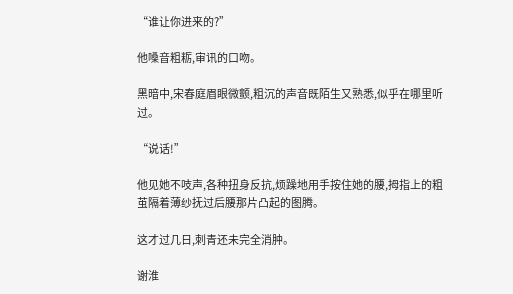“谁让你进来的?”

他嗓音粗粝,审讯的口吻。

黑暗中,宋春庭眉眼微颤,粗沉的声音既陌生又熟悉,似乎在哪里听过。

“说话!”

他见她不吱声,各种扭身反抗,烦躁地用手按住她的腰,拇指上的粗茧隔着薄纱抚过后腰那片凸起的图腾。

这才过几日,刺青还未完全消肿。

谢淮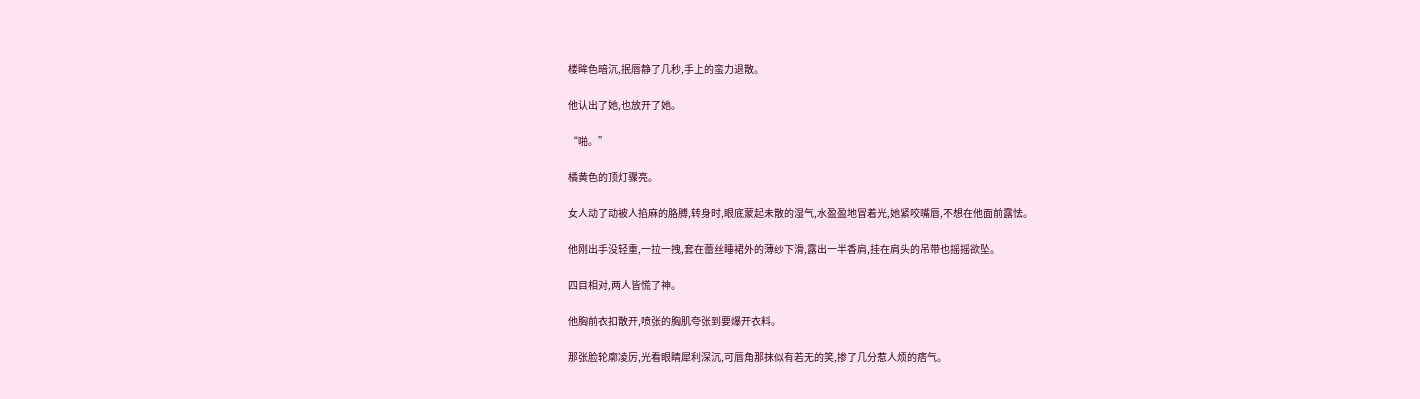楼眸色暗沉,抿唇静了几秒,手上的蛮力退散。

他认出了她,也放开了她。

“啪。”

橘黄色的顶灯骤亮。

女人动了动被人掐麻的胳膊,转身时,眼底蒙起未散的湿气,水盈盈地冒着光,她紧咬嘴唇,不想在他面前露怯。

他刚出手没轻重,一拉一拽,套在蕾丝睡裙外的薄纱下滑,露出一半香肩,挂在肩头的吊带也摇摇欲坠。

四目相对,两人皆慌了神。

他胸前衣扣散开,喷张的胸肌夸张到要爆开衣料。

那张脸轮廓凌厉,光看眼睛犀利深沉,可唇角那抹似有若无的笑,掺了几分惹人烦的痞气。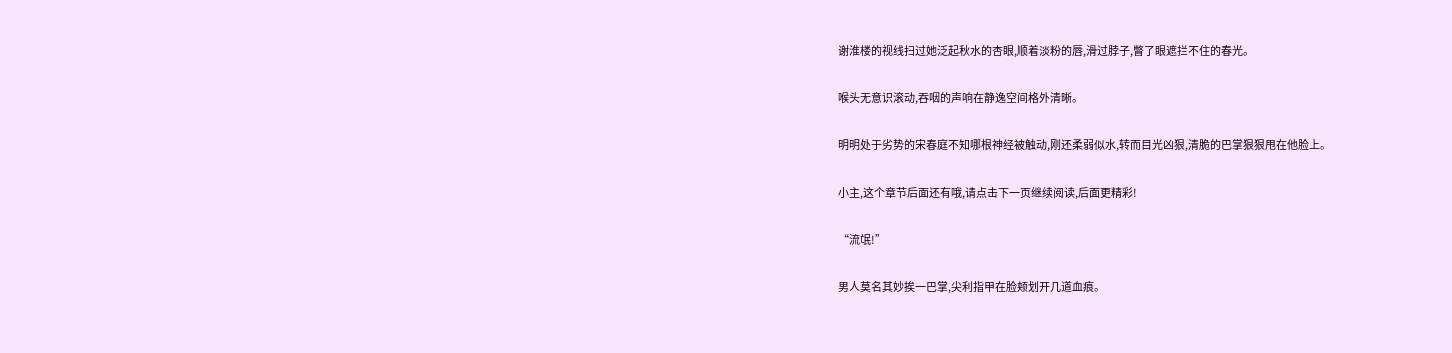谢淮楼的视线扫过她泛起秋水的杏眼,顺着淡粉的唇,滑过脖子,瞥了眼遮拦不住的春光。

喉头无意识滚动,吞咽的声响在静逸空间格外清晰。

明明处于劣势的宋春庭不知哪根神经被触动,刚还柔弱似水,转而目光凶狠,清脆的巴掌狠狠甩在他脸上。

小主,这个章节后面还有哦,请点击下一页继续阅读,后面更精彩!

“流氓!”

男人莫名其妙挨一巴掌,尖利指甲在脸颊划开几道血痕。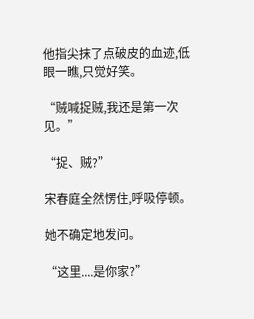他指尖抹了点破皮的血迹,低眼一瞧,只觉好笑。

“贼喊捉贼,我还是第一次见。”

“捉、贼?”

宋春庭全然愣住,呼吸停顿。

她不确定地发问。

“这里....是你家?”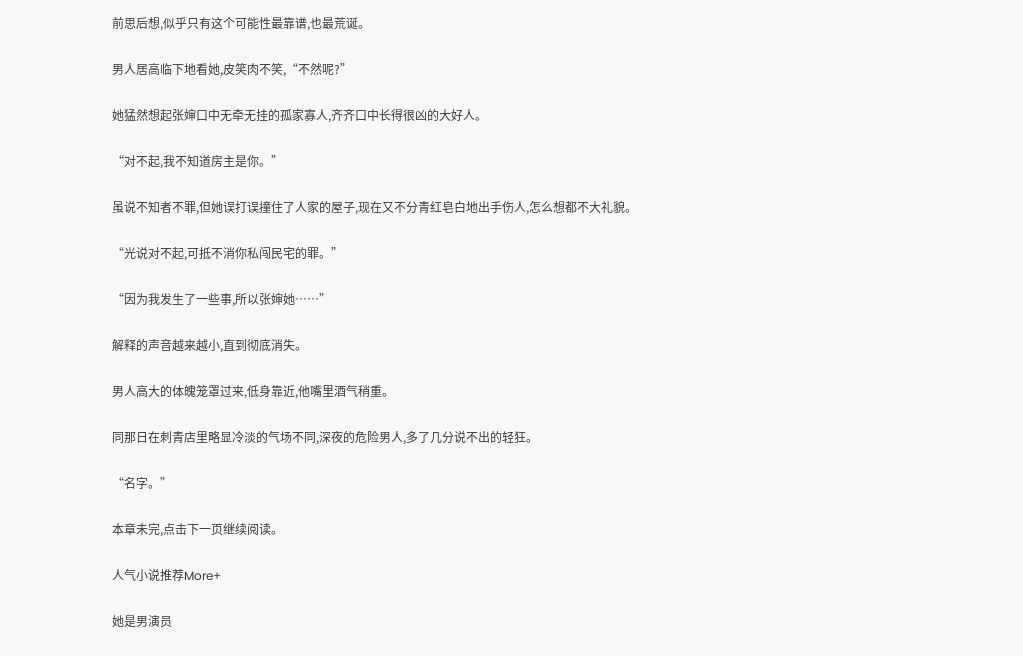前思后想,似乎只有这个可能性最靠谱,也最荒诞。

男人居高临下地看她,皮笑肉不笑,“不然呢?”

她猛然想起张婶口中无牵无挂的孤家寡人,齐齐口中长得很凶的大好人。

“对不起,我不知道房主是你。”

虽说不知者不罪,但她误打误撞住了人家的屋子,现在又不分青红皂白地出手伤人,怎么想都不大礼貌。

“光说对不起,可抵不消你私闯民宅的罪。”

“因为我发生了一些事,所以张婶她……”

解释的声音越来越小,直到彻底消失。

男人高大的体魄笼罩过来,低身靠近,他嘴里酒气稍重。

同那日在刺青店里略显冷淡的气场不同,深夜的危险男人,多了几分说不出的轻狂。

“名字。”

本章未完,点击下一页继续阅读。

人气小说推荐More+

她是男演员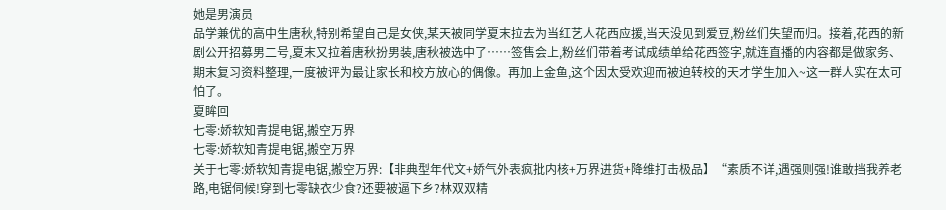她是男演员
品学兼优的高中生唐秋,特别希望自己是女侠,某天被同学夏末拉去为当红艺人花西应援,当天没见到爱豆,粉丝们失望而归。接着,花西的新剧公开招募男二号,夏末又拉着唐秋扮男装,唐秋被选中了……签售会上,粉丝们带着考试成绩单给花西签字,就连直播的内容都是做家务、期末复习资料整理,一度被评为最让家长和校方放心的偶像。再加上金鱼,这个因太受欢迎而被迫转校的天才学生加入~这一群人实在太可怕了。
夏眸回
七零:娇软知青提电锯,搬空万界
七零:娇软知青提电锯,搬空万界
关于七零:娇软知青提电锯,搬空万界:【非典型年代文+娇气外表疯批内核+万界进货+降维打击极品】“素质不详,遇强则强!谁敢挡我养老路,电锯伺候!穿到七零缺衣少食?还要被逼下乡?林双双精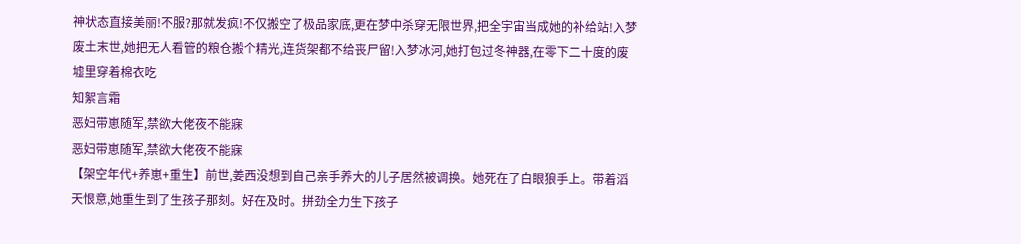神状态直接美丽!不服?那就发疯!不仅搬空了极品家底,更在梦中杀穿无限世界,把全宇宙当成她的补给站!入梦废土末世,她把无人看管的粮仓搬个精光,连货架都不给丧尸留!入梦冰河,她打包过冬神器,在零下二十度的废墟里穿着棉衣吃
知絮言霜
恶妇带崽随军,禁欲大佬夜不能寐
恶妇带崽随军,禁欲大佬夜不能寐
【架空年代+养崽+重生】前世,姜西没想到自己亲手养大的儿子居然被调换。她死在了白眼狼手上。带着滔天恨意,她重生到了生孩子那刻。好在及时。拼劲全力生下孩子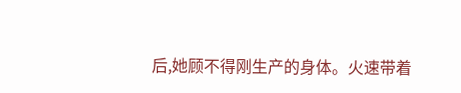后,她顾不得刚生产的身体。火速带着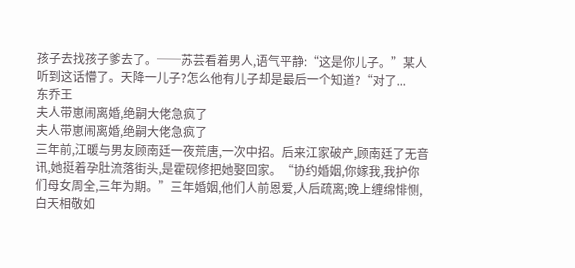孩子去找孩子爹去了。──苏芸看着男人,语气平静:“这是你儿子。”某人听到这话懵了。天降一儿子?怎么他有儿子却是最后一个知道?“对了...
东乔王
夫人带崽闹离婚,绝嗣大佬急疯了
夫人带崽闹离婚,绝嗣大佬急疯了
三年前,江暖与男友顾南廷一夜荒唐,一次中招。后来江家破产,顾南廷了无音讯,她挺着孕肚流落街头,是霍砚修把她娶回家。“协约婚姻,你嫁我,我护你们母女周全,三年为期。”三年婚姻,他们人前恩爱,人后疏离;晚上缠绵悱恻,白天相敬如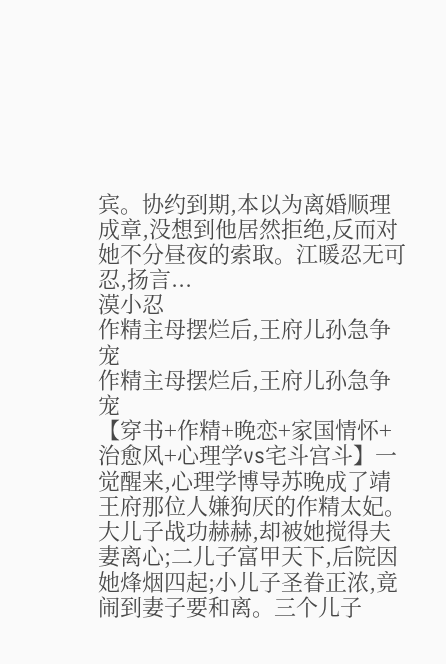宾。协约到期,本以为离婚顺理成章,没想到他居然拒绝,反而对她不分昼夜的索取。江暖忍无可忍,扬言...
漠小忍
作精主母摆烂后,王府儿孙急争宠
作精主母摆烂后,王府儿孙急争宠
【穿书+作精+晚恋+家国情怀+治愈风+心理学vs宅斗宫斗】一觉醒来,心理学博导苏晚成了靖王府那位人嫌狗厌的作精太妃。大儿子战功赫赫,却被她搅得夫妻离心;二儿子富甲天下,后院因她烽烟四起;小儿子圣眷正浓,竟闹到妻子要和离。三个儿子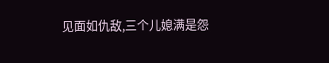见面如仇敌,三个儿媳满是怨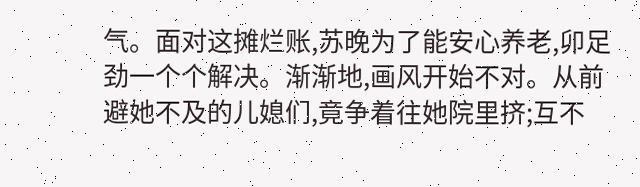气。面对这摊烂账,苏晚为了能安心养老,卯足劲一个个解决。渐渐地,画风开始不对。从前避她不及的儿媳们,竟争着往她院里挤;互不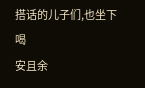搭话的儿子们,也坐下喝
安且余